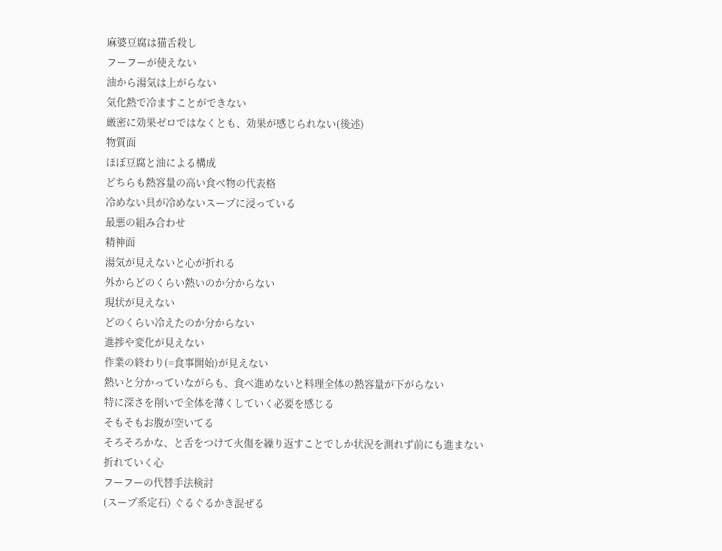麻婆豆腐は猫舌殺し
フーフーが使えない
油から湯気は上がらない
気化熱で冷ますことができない
厳密に効果ゼロではなくとも、効果が感じられない(後述)
物質面
ほぼ豆腐と油による構成
どちらも熱容量の高い食べ物の代表格
冷めない具が冷めないスープに浸っている
最悪の組み合わせ
精神面
湯気が見えないと心が折れる
外からどのくらい熱いのか分からない
現状が見えない
どのくらい冷えたのか分からない
進捗や変化が見えない
作業の終わり(=食事開始)が見えない
熱いと分かっていながらも、食べ進めないと料理全体の熱容量が下がらない
特に深さを削いで全体を薄くしていく必要を感じる
そもそもお腹が空いてる
そろそろかな、と舌をつけて火傷を繰り返すことでしか状況を測れず前にも進まない
折れていく心
フーフーの代替手法検討
(スープ系定石) ぐるぐるかき混ぜる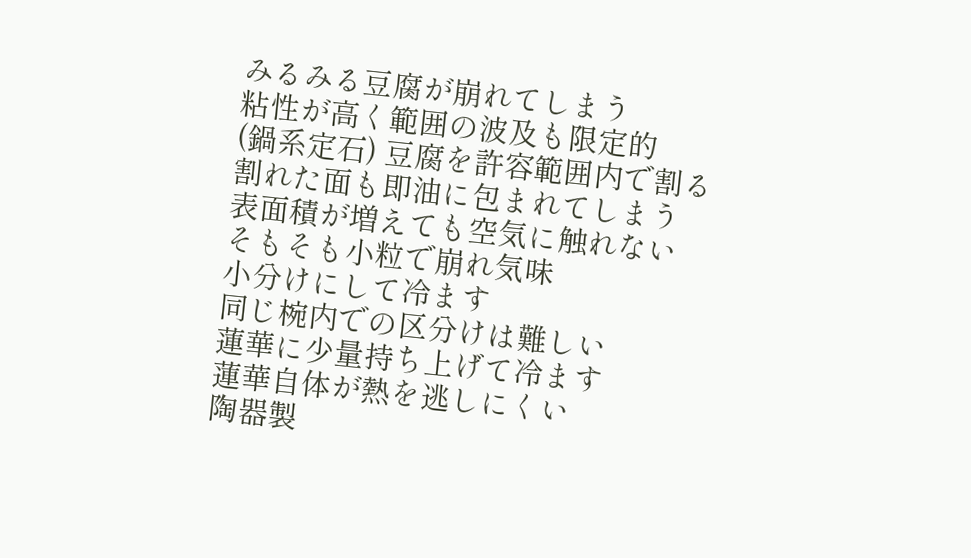みるみる豆腐が崩れてしまう
粘性が高く範囲の波及も限定的
(鍋系定石) 豆腐を許容範囲内で割る
割れた面も即油に包まれてしまう
表面積が増えても空気に触れない
そもそも小粒で崩れ気味
小分けにして冷ます
同じ椀内での区分けは難しい
蓮華に少量持ち上げて冷ます
蓮華自体が熱を逃しにくい
陶器製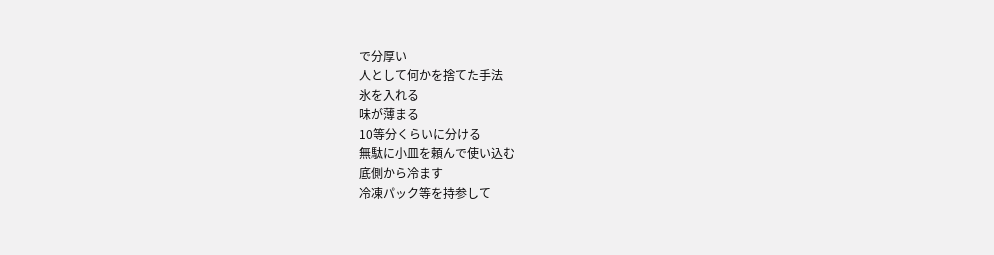で分厚い
人として何かを捨てた手法
氷を入れる
味が薄まる
10等分くらいに分ける
無駄に小皿を頼んで使い込む
底側から冷ます
冷凍パック等を持参して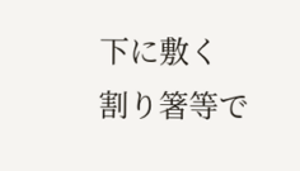下に敷く
割り箸等で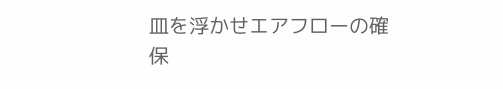皿を浮かせエアフローの確保